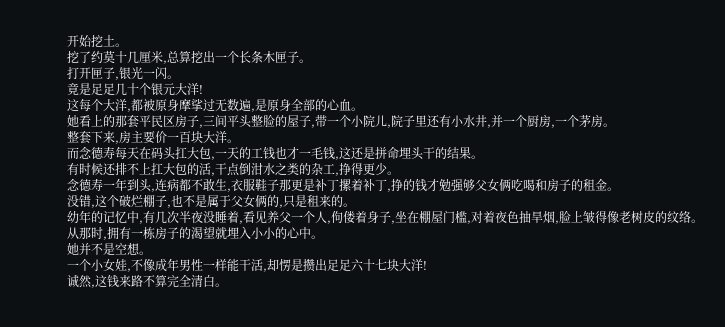开始挖土。
挖了约莫十几厘米,总算挖出一个长条木匣子。
打开匣子,银光一闪。
竟是足足几十个银元大洋!
这每个大洋,都被原身摩挲过无数遍,是原身全部的心血。
她看上的那套平民区房子,三间平头整脸的屋子,带一个小院儿,院子里还有小水井,并一个厨房,一个茅房。
整套下来,房主要价一百块大洋。
而念德寿每天在码头扛大包,一天的工钱也才一毛钱,这还是拼命埋头干的结果。
有时候还排不上扛大包的活,干点倒泔水之类的杂工,挣得更少。
念德寿一年到头,连病都不敢生,衣服鞋子那更是补丁摞着补丁,挣的钱才勉强够父女俩吃喝和房子的租金。
没错,这个破烂棚子,也不是属于父女俩的,只是租来的。
幼年的记忆中,有几次半夜没睡着,看见养父一个人,佝偻着身子,坐在棚屋门槛,对着夜色抽旱烟,脸上皱得像老树皮的纹络。
从那时,拥有一栋房子的渴望就埋入小小的心中。
她并不是空想。
一个小女娃,不像成年男性一样能干活,却愣是攒出足足六十七块大洋!
诚然,这钱来路不算完全清白。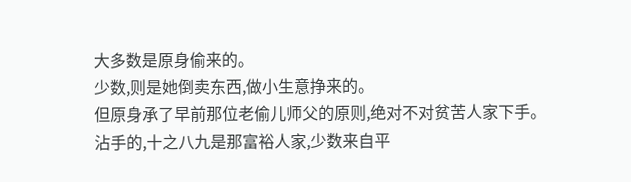大多数是原身偷来的。
少数,则是她倒卖东西,做小生意挣来的。
但原身承了早前那位老偷儿师父的原则,绝对不对贫苦人家下手。
沾手的,十之八九是那富裕人家,少数来自平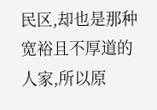民区,却也是那种宽裕且不厚道的人家,所以原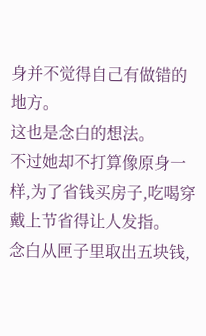身并不觉得自己有做错的地方。
这也是念白的想法。
不过她却不打算像原身一样,为了省钱买房子,吃喝穿戴上节省得让人发指。
念白从匣子里取出五块钱,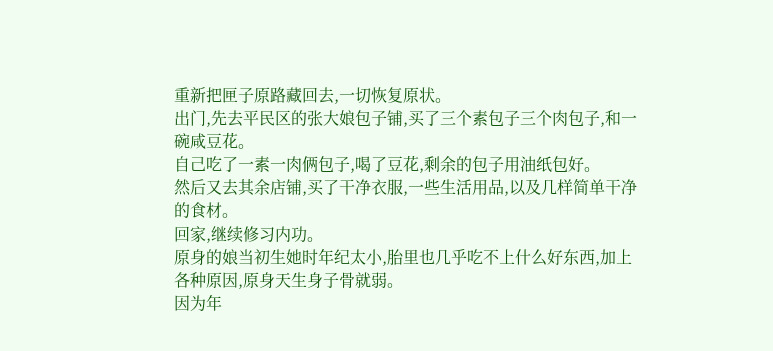重新把匣子原路藏回去,一切恢复原状。
出门,先去平民区的张大娘包子铺,买了三个素包子三个肉包子,和一碗咸豆花。
自己吃了一素一肉俩包子,喝了豆花,剩余的包子用油纸包好。
然后又去其余店铺,买了干净衣服,一些生活用品,以及几样简单干净的食材。
回家,继续修习内功。
原身的娘当初生她时年纪太小,胎里也几乎吃不上什么好东西,加上各种原因,原身天生身子骨就弱。
因为年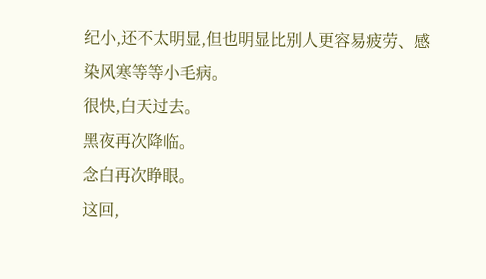纪小,还不太明显,但也明显比别人更容易疲劳、感染风寒等等小毛病。
很快,白天过去。
黑夜再次降临。
念白再次睁眼。
这回,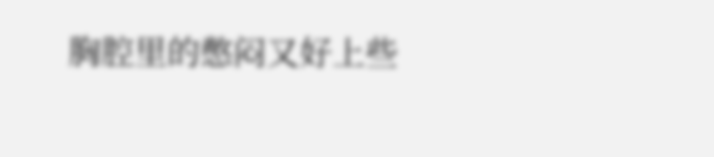胸腔里的憋闷又好上些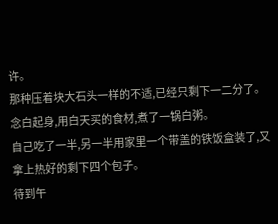许。
那种压着块大石头一样的不适,已经只剩下一二分了。
念白起身,用白天买的食材,煮了一锅白粥。
自己吃了一半,另一半用家里一个带盖的铁饭盒装了,又拿上热好的剩下四个包子。
待到午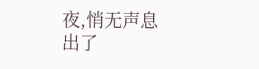夜,悄无声息出了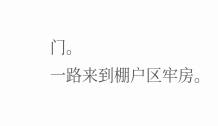门。
一路来到棚户区牢房。